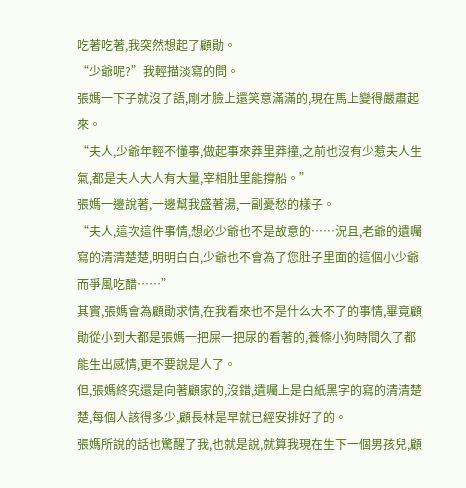吃著吃著,我突然想起了顧勛。
“少爺呢?”我輕描淡寫的問。
張媽一下子就沒了語,剛才臉上還笑意滿滿的,現在馬上變得嚴肅起來。
“夫人,少爺年輕不懂事,做起事來莽里莽撞,之前也沒有少惹夫人生氣,都是夫人大人有大量,宰相肚里能撐船。”
張媽一邊說著,一邊幫我盛著湯,一副憂愁的樣子。
“夫人,這次這件事情,想必少爺也不是故意的……況且,老爺的遺囑寫的清清楚楚,明明白白,少爺也不會為了您肚子里面的這個小少爺而爭風吃醋……”
其實,張媽會為顧勛求情,在我看來也不是什么大不了的事情,畢竟顧勛從小到大都是張媽一把屎一把尿的看著的,養條小狗時間久了都能生出感情,更不要說是人了。
但,張媽終究還是向著顧家的,沒錯,遺囑上是白紙黑字的寫的清清楚楚,每個人該得多少,顧長林是早就已經安排好了的。
張媽所說的話也驚醒了我,也就是說,就算我現在生下一個男孩兒,顧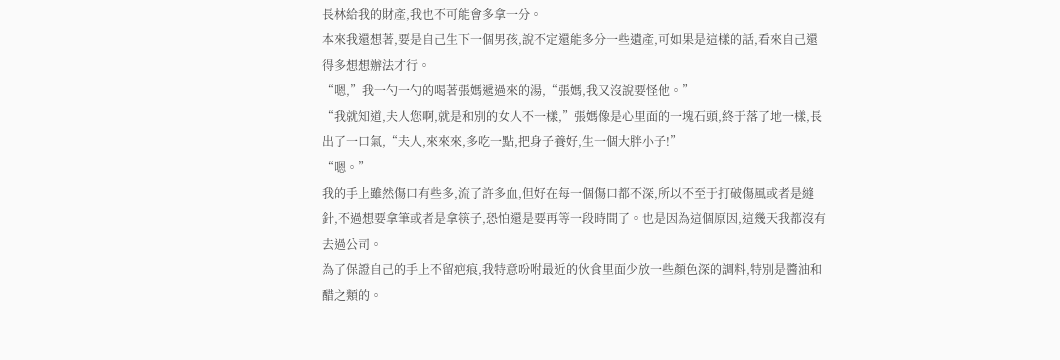長林給我的財產,我也不可能會多拿一分。
本來我還想著,要是自己生下一個男孩,說不定還能多分一些遺產,可如果是這樣的話,看來自己還得多想想辦法才行。
“嗯,”我一勺一勺的喝著張媽遞過來的湯,“張媽,我又沒說要怪他。”
“我就知道,夫人您啊,就是和別的女人不一樣,”張媽像是心里面的一塊石頭,終于落了地一樣,長出了一口氣,“夫人,來來來,多吃一點,把身子養好,生一個大胖小子!”
“嗯。”
我的手上雖然傷口有些多,流了許多血,但好在每一個傷口都不深,所以不至于打破傷風或者是縫針,不過想要拿筆或者是拿筷子,恐怕還是要再等一段時間了。也是因為這個原因,這幾天我都沒有去過公司。
為了保證自己的手上不留疤痕,我特意吩咐最近的伙食里面少放一些顏色深的調料,特別是醬油和醋之類的。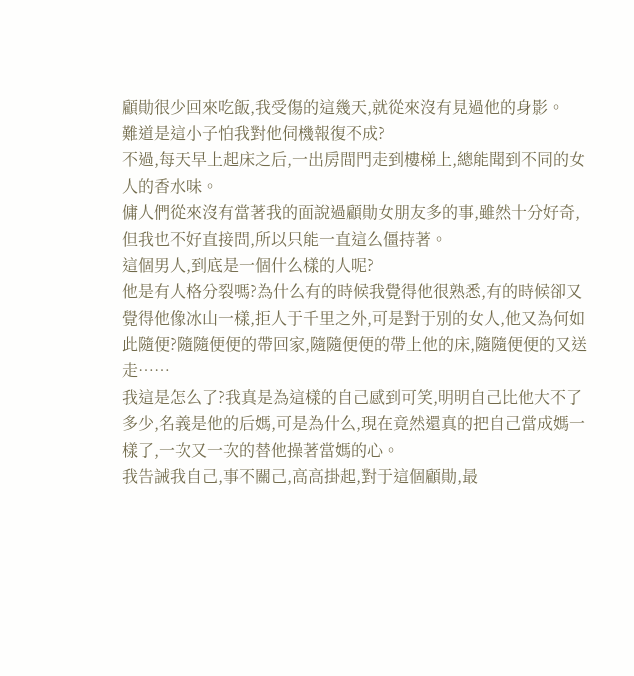顧勛很少回來吃飯,我受傷的這幾天,就從來沒有見過他的身影。
難道是這小子怕我對他伺機報復不成?
不過,每天早上起床之后,一出房間門走到樓梯上,總能聞到不同的女人的香水味。
傭人們從來沒有當著我的面說過顧勛女朋友多的事,雖然十分好奇,但我也不好直接問,所以只能一直這么僵持著。
這個男人,到底是一個什么樣的人呢?
他是有人格分裂嗎?為什么有的時候我覺得他很熟悉,有的時候卻又覺得他像冰山一樣,拒人于千里之外,可是對于別的女人,他又為何如此隨便?隨隨便便的帶回家,隨隨便便的帶上他的床,隨隨便便的又送走……
我這是怎么了?我真是為這樣的自己感到可笑,明明自己比他大不了多少,名義是他的后媽,可是為什么,現在竟然還真的把自己當成媽一樣了,一次又一次的替他操著當媽的心。
我告誡我自己,事不關己,高高掛起,對于這個顧勛,最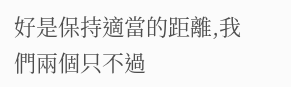好是保持適當的距離,我們兩個只不過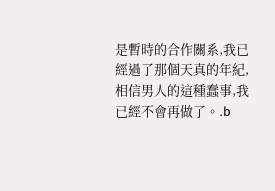是暫時的合作關系,我已經過了那個天真的年紀,相信男人的這種蠢事,我已經不會再做了。.b